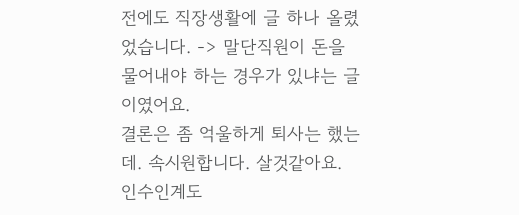전에도 직장생활에 글 하나 올렸었습니다. -> 말단직원이 돈을 물어내야 하는 경우가 있냐는 글이였어요.
결론은 좀 억울하게 퇴사는 했는데. 속시원합니다. 살것같아요. 인수인계도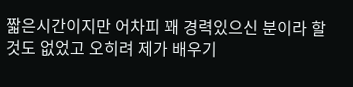짧은시간이지만 어차피 꽤 경력있으신 분이라 할 것도 없었고 오히려 제가 배우기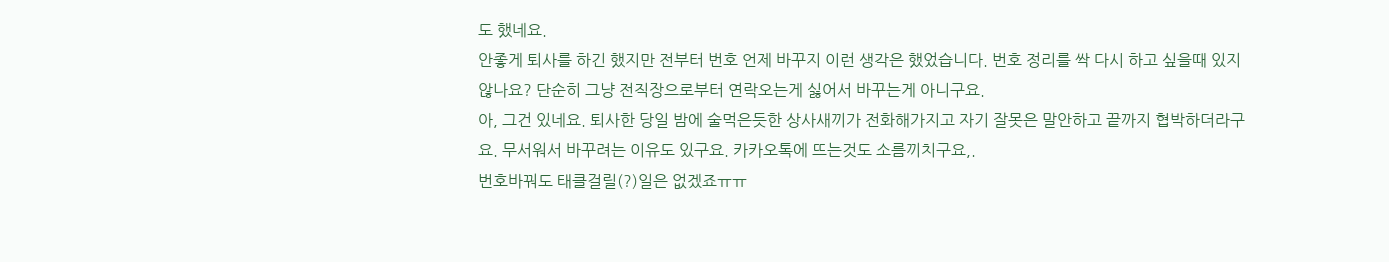도 했네요.
안좋게 퇴사를 하긴 했지만 전부터 번호 언제 바꾸지 이런 생각은 했었습니다. 번호 정리를 싹 다시 하고 싶을때 있지 않나요? 단순히 그냥 전직장으로부터 연락오는게 싫어서 바꾸는게 아니구요.
아, 그건 있네요. 퇴사한 당일 밤에 술먹은듯한 상사새끼가 전화해가지고 자기 잘못은 말안하고 끝까지 협박하더라구요. 무서워서 바꾸려는 이유도 있구요. 카카오톡에 뜨는것도 소름끼치구요,.
번호바꿔도 태클걸릴(?)일은 없겠죠ㅠㅠ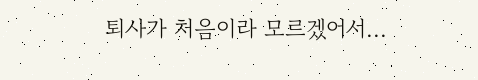퇴사가 처음이라 모르겠어서...